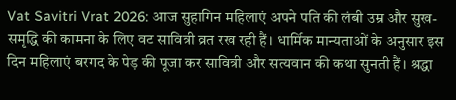Vat Savitri Vrat 2026: आज सुहागिन महिलाएं अपने पति की लंबी उम्र और सुख-समृद्धि की कामना के लिए वट सावित्री व्रत रख रही हैं। धार्मिक मान्यताओं के अनुसार इस दिन महिलाएं बरगद के पेड़ की पूजा कर सावित्री और सत्यवान की कथा सुनती हैं। श्रद्धा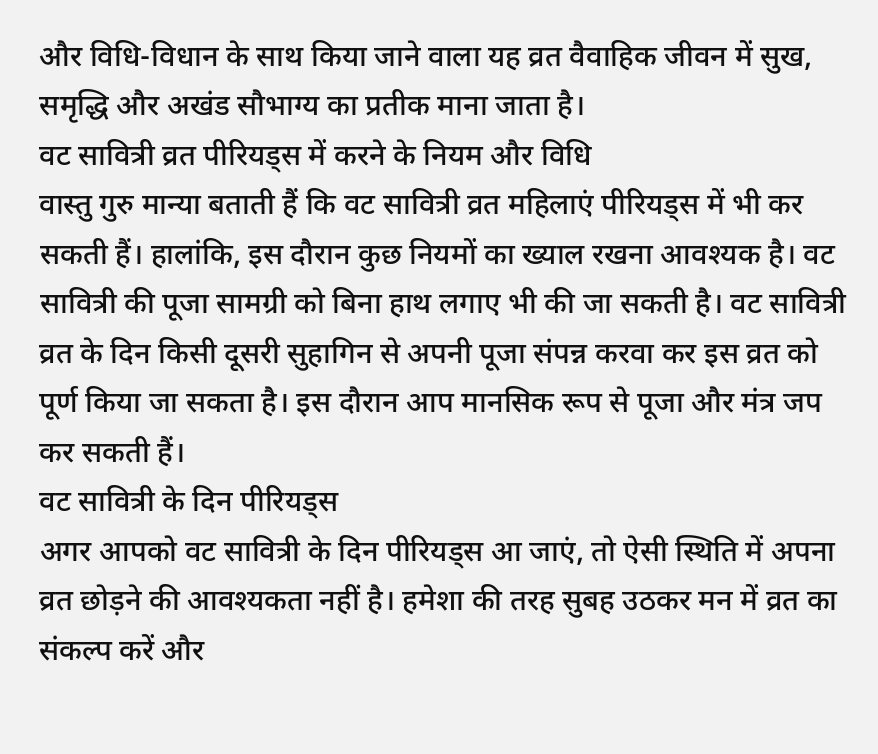और विधि-विधान के साथ किया जाने वाला यह व्रत वैवाहिक जीवन में सुख, समृद्धि और अखंड सौभाग्य का प्रतीक माना जाता है।
वट सावित्री व्रत पीरियड्स में करने के नियम और विधि
वास्तु गुरु मान्या बताती हैं कि वट सावित्री व्रत महिलाएं पीरियड्स में भी कर सकती हैं। हालांकि, इस दौरान कुछ नियमों का ख्याल रखना आवश्यक है। वट सावित्री की पूजा सामग्री को बिना हाथ लगाए भी की जा सकती है। वट सावित्री व्रत के दिन किसी दूसरी सुहागिन से अपनी पूजा संपन्न करवा कर इस व्रत को पूर्ण किया जा सकता है। इस दौरान आप मानसिक रूप से पूजा और मंत्र जप कर सकती हैं।
वट सावित्री के दिन पीरियड्स
अगर आपको वट सावित्री के दिन पीरियड्स आ जाएं, तो ऐसी स्थिति में अपना व्रत छोड़ने की आवश्यकता नहीं है। हमेशा की तरह सुबह उठकर मन में व्रत का संकल्प करें और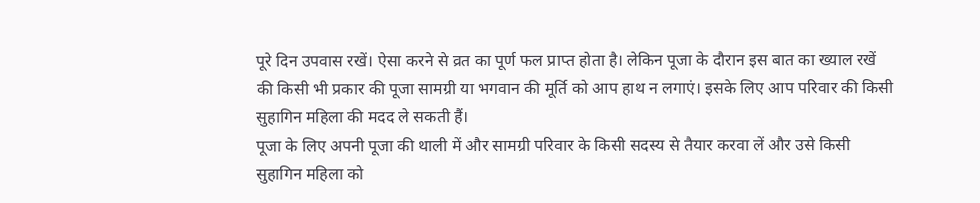पूरे दिन उपवास रखें। ऐसा करने से व्रत का पूर्ण फल प्राप्त होता है। लेकिन पूजा के दौरान इस बात का ख्याल रखें की किसी भी प्रकार की पूजा सामग्री या भगवान की मूर्ति को आप हाथ न लगाएं। इसके लिए आप परिवार की किसी सुहागिन महिला की मदद ले सकती हैं।
पूजा के लिए अपनी पूजा की थाली में और सामग्री परिवार के किसी सदस्य से तैयार करवा लें और उसे किसी सुहागिन महिला को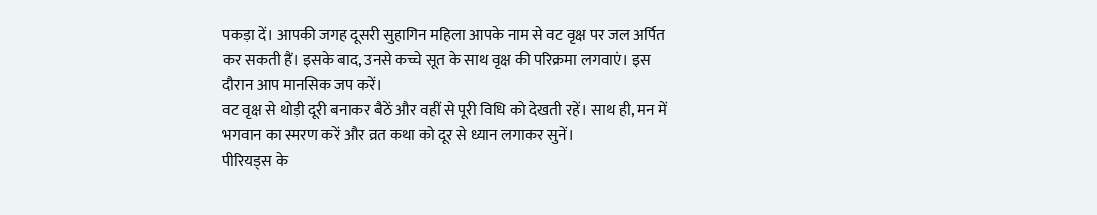पकड़ा दें। आपकी जगह दूसरी सुहागिन महिला आपके नाम से वट वृक्ष पर जल अर्पित कर सकती हैं। इसके बाद, उनसे कच्चे सूत के साथ वृक्ष की परिक्रमा लगवाएं। इस दौरान आप मानसिक जप करें।
वट वृक्ष से थोड़ी दूरी बनाकर बैठें और वहीं से पूरी विधि को देखती रहें। साथ ही, मन में भगवान का स्मरण करें और व्रत कथा को दूर से ध्यान लगाकर सुनें।
पीरियड्स के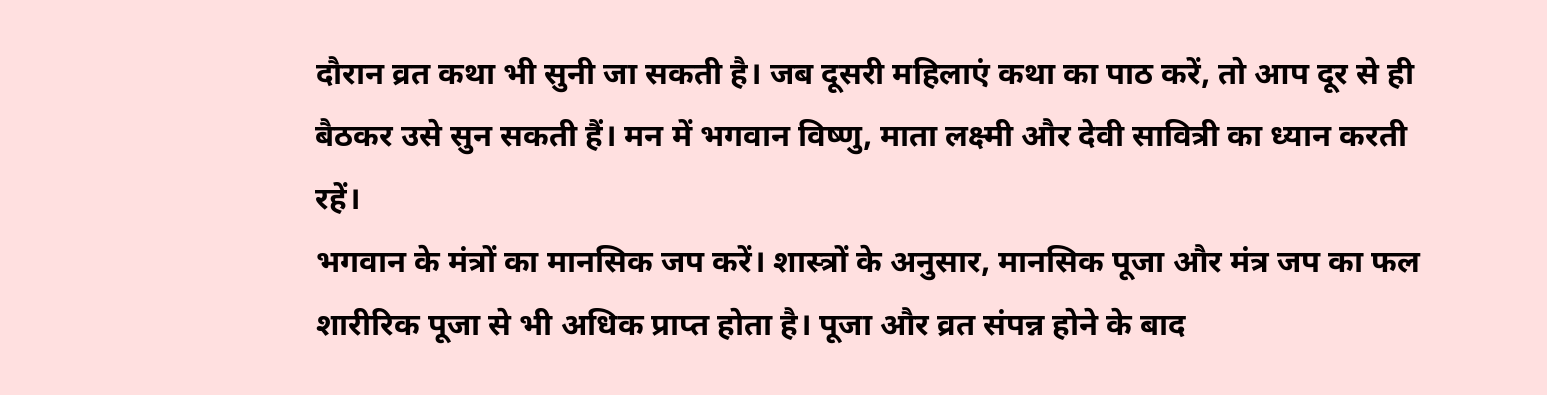दौरान व्रत कथा भी सुनी जा सकती है। जब दूसरी महिलाएं कथा का पाठ करें, तो आप दूर से ही बैठकर उसे सुन सकती हैं। मन में भगवान विष्णु, माता लक्ष्मी और देवी सावित्री का ध्यान करती रहें।
भगवान के मंत्रों का मानसिक जप करें। शास्त्रों के अनुसार, मानसिक पूजा और मंत्र जप का फल शारीरिक पूजा से भी अधिक प्राप्त होता है। पूजा और व्रत संपन्न होने के बाद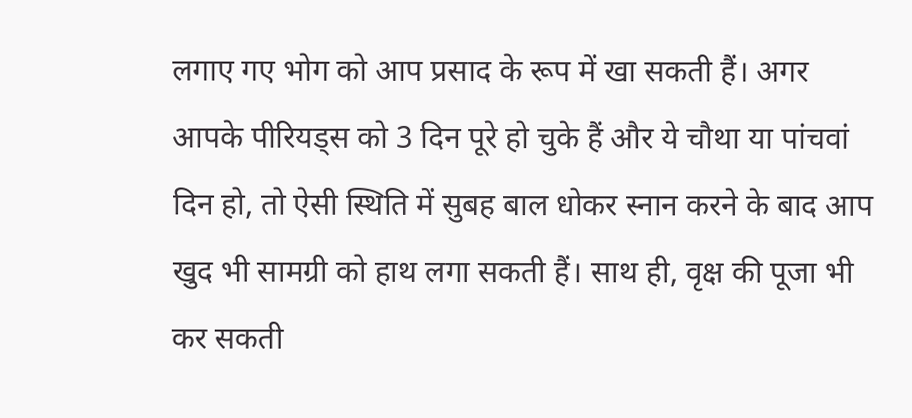लगाए गए भोग को आप प्रसाद के रूप में खा सकती हैं। अगर आपके पीरियड्स को 3 दिन पूरे हो चुके हैं और ये चौथा या पांचवां दिन हो, तो ऐसी स्थिति में सुबह बाल धोकर स्नान करने के बाद आप खुद भी सामग्री को हाथ लगा सकती हैं। साथ ही, वृक्ष की पूजा भी कर सकती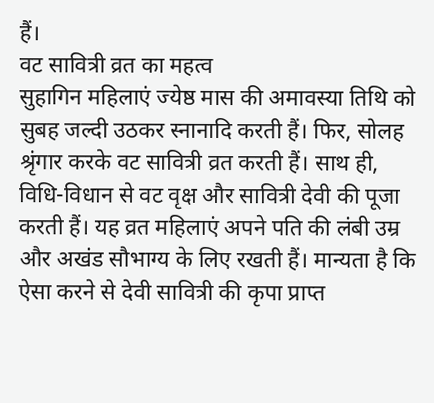हैं।
वट सावित्री व्रत का महत्व
सुहागिन महिलाएं ज्येष्ठ मास की अमावस्या तिथि को सुबह जल्दी उठकर स्नानादि करती हैं। फिर, सोलह श्रृंगार करके वट सावित्री व्रत करती हैं। साथ ही, विधि-विधान से वट वृक्ष और सावित्री देवी की पूजा करती हैं। यह व्रत महिलाएं अपने पति की लंबी उम्र और अखंड सौभाग्य के लिए रखती हैं। मान्यता है कि ऐसा करने से देवी सावित्री की कृपा प्राप्त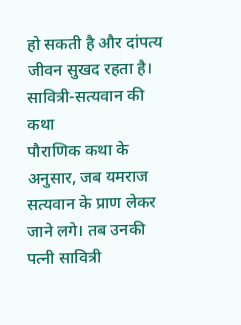हो सकती है और दांपत्य जीवन सुखद रहता है।
सावित्री-सत्यवान की कथा
पौराणिक कथा के अनुसार, जब यमराज सत्यवान के प्राण लेकर जाने लगे। तब उनकी पत्नी सावित्री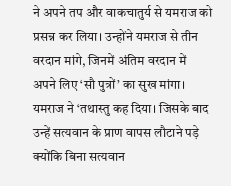ने अपने तप और वाकचातुर्य से यमराज को प्रसन्न कर लिया। उन्होंने यमराज से तीन वरदान मांगे, जिनमें अंतिम वरदान में अपने लिए ‘सौ पुत्रों’ का सुख मांगा। यमराज ने ‘तथास्तु कह दिया। जिसके बाद उन्हें सत्यवान के प्राण वापस लौटाने पड़े क्योंकि बिना सत्यवान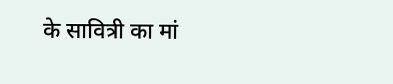के सावित्री का मां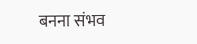बनना संभव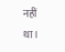नहीं था।